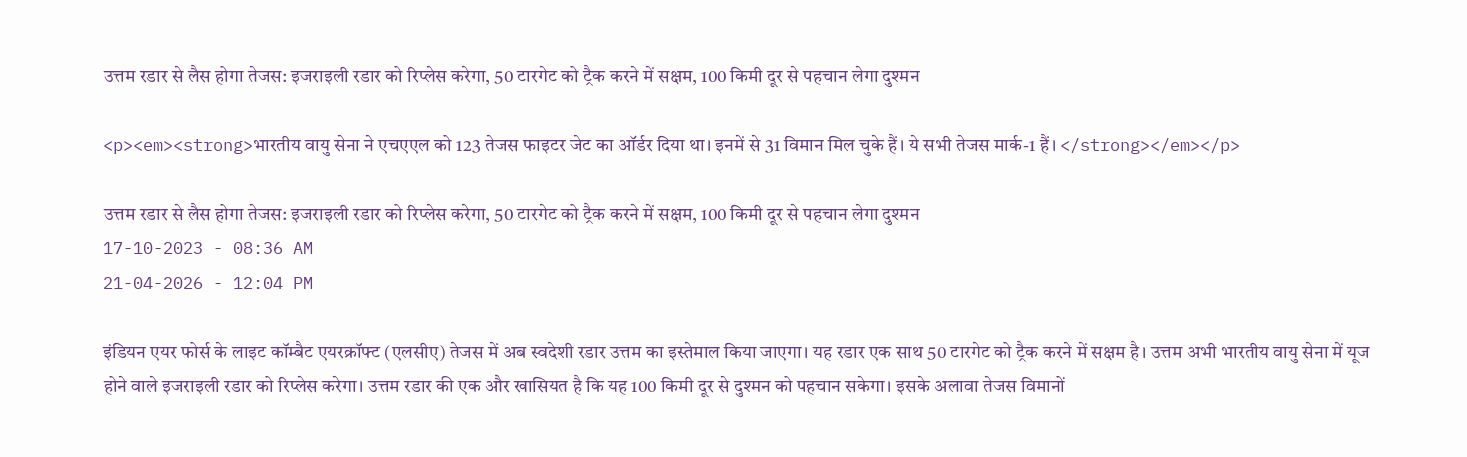उत्तम रडार से लैस होगा तेजस: इजराइली रडार को रिप्लेस करेगा, 50 टारगेट को ट्रैक करने में सक्षम, 100 किमी दूर से पहचान लेगा दुश्मन

<p><em><strong>भारतीय वायु सेना ने एचएएल को 123 तेजस फाइटर जेट का ऑर्डर दिया था। इनमें से 31 विमान मिल चुके हैं। ये सभी तेजस मार्क-1 हैं। </strong></em></p>

उत्तम रडार से लैस होगा तेजस: इजराइली रडार को रिप्लेस करेगा, 50 टारगेट को ट्रैक करने में सक्षम, 100 किमी दूर से पहचान लेगा दुश्मन
17-10-2023 - 08:36 AM
21-04-2026 - 12:04 PM

इंडियन एयर फोर्स के लाइट कॉम्बैट एयरक्रॉफ्ट (एलसीए) तेजस में अब स्वदेशी रडार उत्तम का इस्तेमाल किया जाएगा। यह रडार एक साथ 50 टारगेट को ट्रैक करने में सक्षम है। उत्तम अभी भारतीय वायु सेना में यूज होने वाले इजराइली रडार को रिप्लेस करेगा। उत्तम रडार की एक और खासियत है कि यह 100 किमी दूर से दुश्मन को पहचान सकेगा। इसके अलावा तेजस विमानों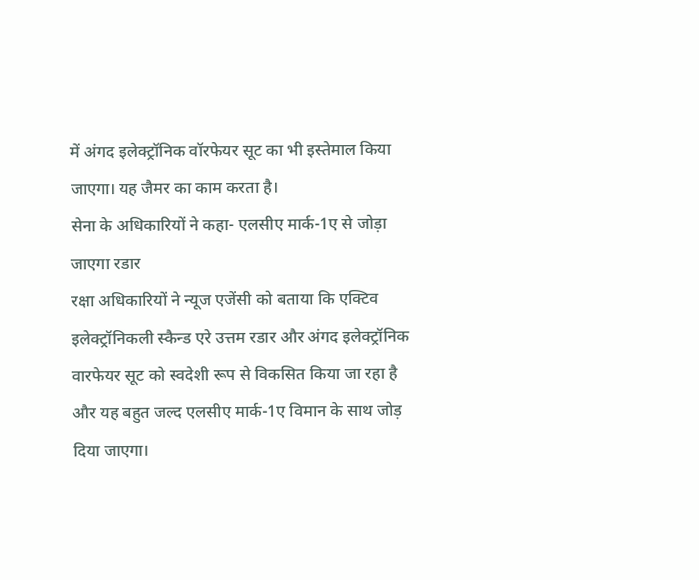में अंगद इलेक्ट्रॉनिक वॉरफेयर सूट का भी इस्तेमाल किया जाएगा। यह जैमर का काम करता है।
सेना के अधिकारियों ने कहा- एलसीए मार्क-1ए से जोड़ा जाएगा रडार
रक्षा अधिकारियों ने न्यूज एजेंसी को बताया कि एक्टिव इलेक्ट्रॉनिकली स्कैन्ड एरे उत्तम रडार और अंगद इलेक्ट्रॉनिक वारफेयर सूट को स्वदेशी रूप से विकसित किया जा रहा है और यह बहुत जल्द एलसीए मार्क-1ए विमान के साथ जोड़ दिया जाएगा।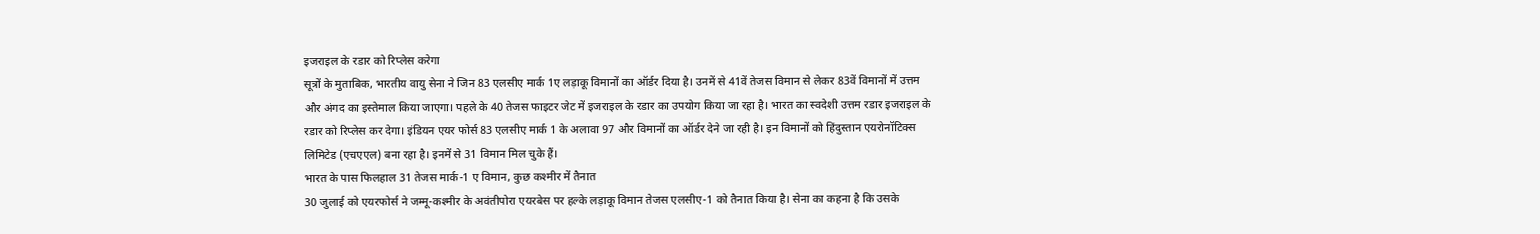इजराइल के रडार को रिप्लेस करेगा
सूत्रों के मुताबिक, भारतीय वायु सेना ने जिन 83 एलसीए मार्क 1ए लड़ाकू विमानों का ऑर्डर दिया है। उनमें से 41वें तेजस विमान से लेकर 83वें विमानों में उत्तम और अंगद का इस्तेमाल किया जाएगा। पहले के 40 तेजस फाइटर जेट में इजराइल के रडार का उपयोग किया जा रहा है। भारत का स्वदेशी उत्तम रडार इजराइल के रडार को रिप्लेस कर देगा। इंडियन एयर फोर्स 83 एलसीए मार्क 1 के अलावा 97 और विमानों का ऑर्डर देने जा रही है। इन विमानों को हिंदुस्तान एयरोनॉटिक्स लिमिटेड (एचएएल) बना रहा है। इनमें से 31 विमान मिल चुके हैं।
भारत के पास फिलहाल 31 तेजस मार्क-1 ए विमान, कुछ कश्मीर में तैनात
30 जुलाई को एयरफोर्स ने जम्मू-कश्मीर के अवंतीपोरा एयरबेस पर हल्के लड़ाकू विमान तेजस एलसीए-1 को तैनात किया है। सेना का कहना है कि उसके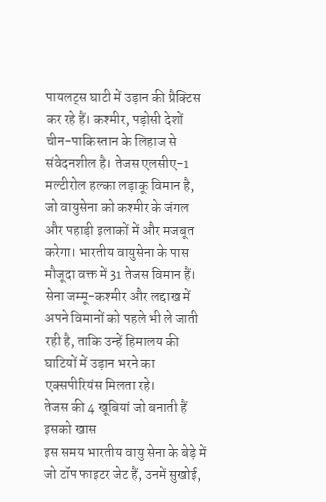पायलट्स घाटी में उड़ान की प्रैक्टिस कर रहे हैं। कश्मीर, पड़ोसी देशों चीन-पाकिस्तान के लिहाज से संवेदनशील है। तेजस एलसीए-1 मल्टीरोल हल्का लड़ाकू विमान है, जो वायुसेना को कश्मीर के जंगल और पहाड़ी इलाकों में और मजबूत करेगा। भारतीय वायुसेना के पास मौजूदा वक्त में 31 तेजस विमान हैं। सेना जम्मू-कश्मीर और लद्दाख में अपने विमानों को पहले भी ले जाती रही है, ताकि उन्हें हिमालय की घाटियों में उड़ान भरने का एक्सपीरियंस मिलता रहे।
तेजस की 4 खूबियां जो बनाती हैं इसको खास
इस समय भारतीय वायु सेना के बेड़े में जो टॉप फाइटर जेट हैं, उनमें सुखोई,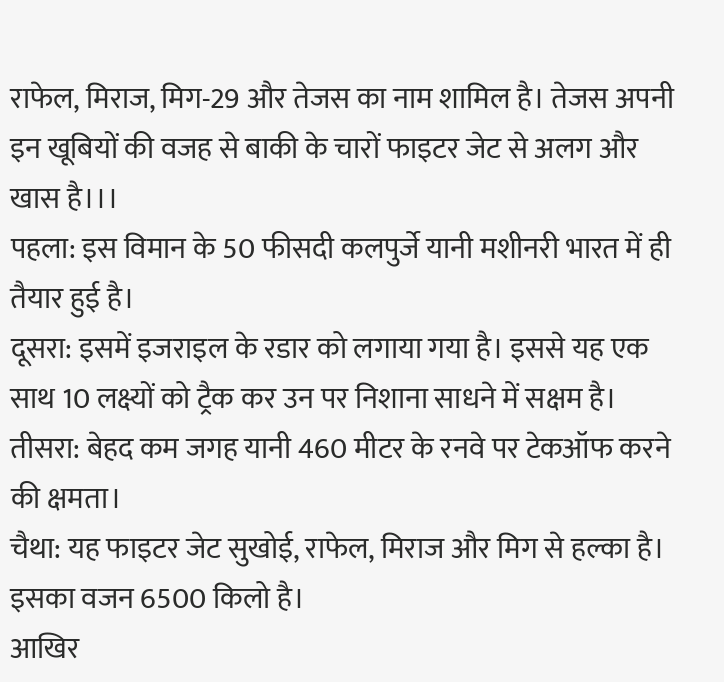राफेल, मिराज, मिग-29 और तेजस का नाम शामिल है। तेजस अपनी इन खूबियों की वजह से बाकी के चारों फाइटर जेट से अलग और खास है।।।
पहला: इस विमान के 50 फीसदी कलपुर्जे यानी मशीनरी भारत में ही तैयार हुई है।
दूसरा: इसमें इजराइल के रडार को लगाया गया है। इससे यह एक साथ 10 लक्ष्यों को ट्रैक कर उन पर निशाना साधने में सक्षम है।
तीसरा: बेहद कम जगह यानी 460 मीटर के रनवे पर टेकऑफ करने की क्षमता।
चैथा: यह फाइटर जेट सुखोई, राफेल, मिराज और मिग से हल्का है। इसका वजन 6500 किलो है।
आखिर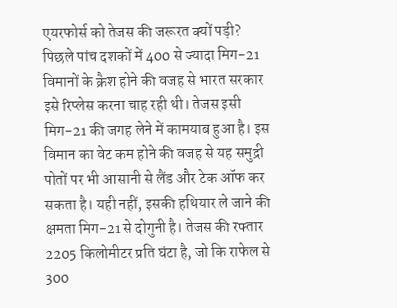एयरफोर्स को तेजस की जरूरत क्यों पड़ी?
पिछले पांच दशकों में 400 से ज्यादा मिग-21 विमानों के क्रैश होने की वजह से भारत सरकार इसे रिप्लेस करना चाह रही थी। तेजस इसी मिग-21 की जगह लेने में कामयाब हुआ है। इस विमान का वेट कम होने की वजह से यह समुद्री पोतों पर भी आसानी से लैंड और टेक ऑफ कर सकता है। यही नहीं, इसकी हथियार ले जाने की क्षमता मिग-21 से दोगुनी है। तेजस की रफ्तार 2205 किलोमीटर प्रति घंटा है, जो कि राफेल से 300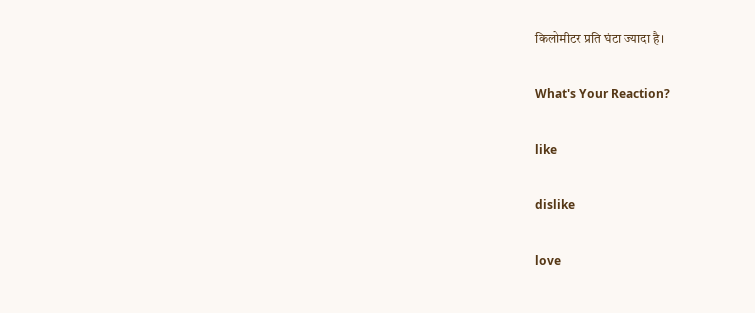किलोमीटर प्रति घंटा ज्यादा है।

What's Your Reaction?

like

dislike

love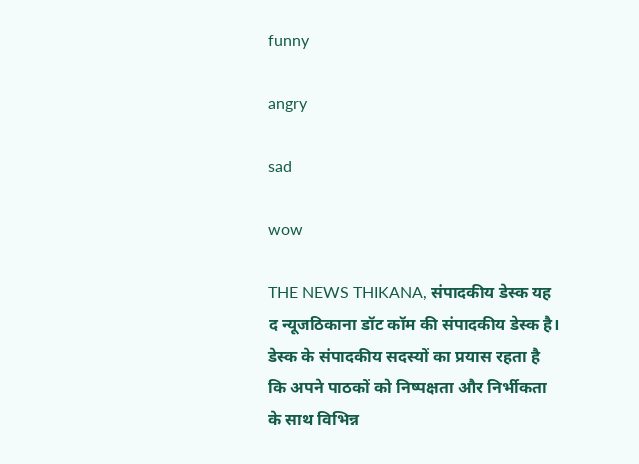funny

angry

sad

wow

THE NEWS THIKANA, संपादकीय डेस्क यह द न्यूजठिकाना डॉट कॉम की संपादकीय डेस्क है। डेस्क के संपादकीय सदस्यों का प्रयास रहता है कि अपने पाठकों को निष्पक्षता और निर्भीकता के साथ विभिन्न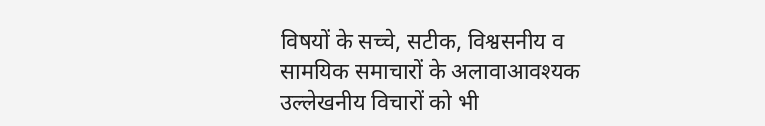विषयों के सच्चे, सटीक, विश्वसनीय व सामयिक समाचारों के अलावाआवश्यक उल्लेखनीय विचारों को भी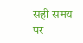सही समय पर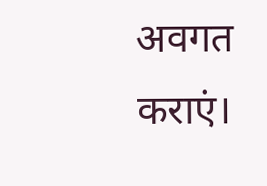अवगत कराएं।